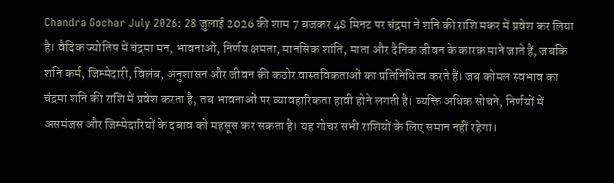Chandra Gochar July 2026: 28 जुलाई 2026 की शाम 7 बजकर 48 मिनट पर चंद्रमा ने शनि की राशि मकर में प्रवेश कर लिया है। वैदिक ज्योतिष में चंद्रमा मन, भावनाओं, निर्णय क्षमता, मानसिक शांति, माता और दैनिक जीवन के कारक माने जाते हैं, जबकि शनि कर्म, जिम्मेदारी, विलंब, अनुशासन और जीवन की कठोर वास्तविकताओं का प्रतिनिधित्व करते हैं। जब कोमल स्वभाव का चंद्रमा शनि की राशि में प्रवेश करता है, तब भावनाओं पर व्यावहारिकता हावी होने लगती है। व्यक्ति अधिक सोचने, निर्णयों में असमंजस और जिम्मेदारियों के दबाव को महसूस कर सकता है। यह गोचर सभी राशियों के लिए समान नहीं रहेगा।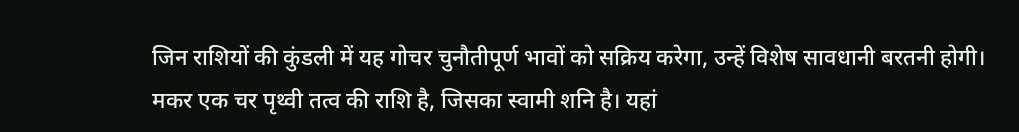जिन राशियों की कुंडली में यह गोचर चुनौतीपूर्ण भावों को सक्रिय करेगा, उन्हें विशेष सावधानी बरतनी होगी।
मकर एक चर पृथ्वी तत्व की राशि है, जिसका स्वामी शनि है। यहां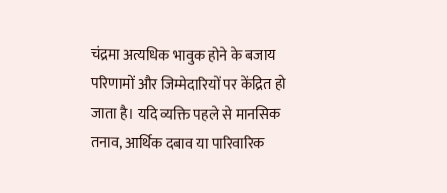चंद्रमा अत्यधिक भावुक होने के बजाय परिणामों और जिम्मेदारियों पर केंद्रित हो जाता है। यदि व्यक्ति पहले से मानसिक तनाव, आर्थिक दबाव या पारिवारिक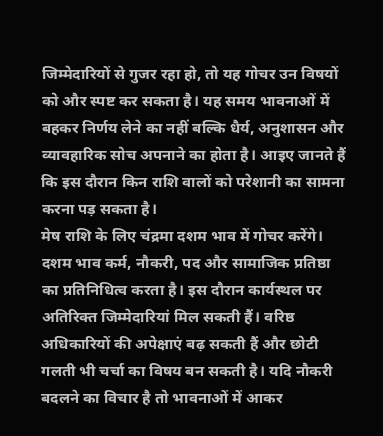जिम्मेदारियों से गुजर रहा हो, तो यह गोचर उन विषयों को और स्पष्ट कर सकता है। यह समय भावनाओं में बहकर निर्णय लेने का नहीं बल्कि धैर्य, अनुशासन और व्यावहारिक सोच अपनाने का होता है। आइए जानते हैं कि इस दौरान किन राशि वालों को परेशानी का सामना करना पड़ सकता है।
मेष राशि के लिए चंद्रमा दशम भाव में गोचर करेंगे। दशम भाव कर्म, नौकरी, पद और सामाजिक प्रतिष्ठा का प्रतिनिधित्व करता है। इस दौरान कार्यस्थल पर अतिरिक्त जिम्मेदारियां मिल सकती हैं। वरिष्ठ अधिकारियों की अपेक्षाएं बढ़ सकती हैं और छोटी गलती भी चर्चा का विषय बन सकती है। यदि नौकरी बदलने का विचार है तो भावनाओं में आकर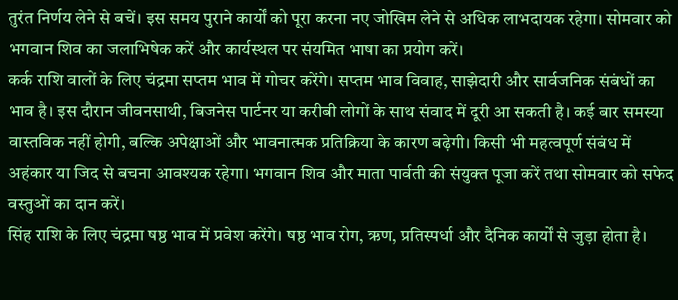तुरंत निर्णय लेने से बचें। इस समय पुराने कार्यों को पूरा करना नए जोखिम लेने से अधिक लाभदायक रहेगा। सोमवार को भगवान शिव का जलाभिषेक करें और कार्यस्थल पर संयमित भाषा का प्रयोग करें।
कर्क राशि वालों के लिए चंद्रमा सप्तम भाव में गोचर करेंगे। सप्तम भाव विवाह, साझेदारी और सार्वजनिक संबंधों का भाव है। इस दौरान जीवनसाथी, बिजनेस पार्टनर या करीबी लोगों के साथ संवाद में दूरी आ सकती है। कई बार समस्या वास्तविक नहीं होगी, बल्कि अपेक्षाओं और भावनात्मक प्रतिक्रिया के कारण बढ़ेगी। किसी भी महत्वपूर्ण संबंध में अहंकार या जिद से बचना आवश्यक रहेगा। भगवान शिव और माता पार्वती की संयुक्त पूजा करें तथा सोमवार को सफेद वस्तुओं का दान करें।
सिंह राशि के लिए चंद्रमा षष्ठ भाव में प्रवेश करेंगे। षष्ठ भाव रोग, ऋण, प्रतिस्पर्धा और दैनिक कार्यों से जुड़ा होता है।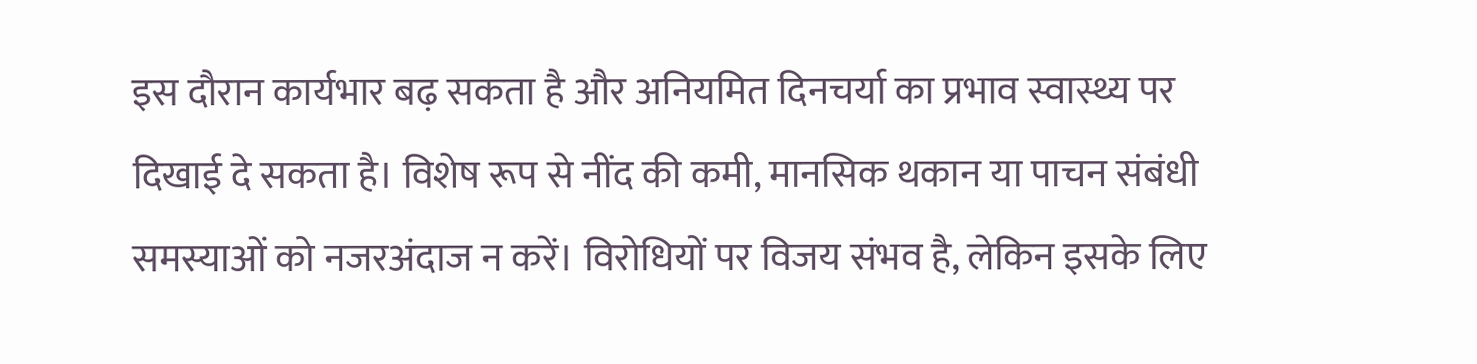इस दौरान कार्यभार बढ़ सकता है और अनियमित दिनचर्या का प्रभाव स्वास्थ्य पर दिखाई दे सकता है। विशेष रूप से नींद की कमी, मानसिक थकान या पाचन संबंधी समस्याओं को नजरअंदाज न करें। विरोधियों पर विजय संभव है, लेकिन इसके लिए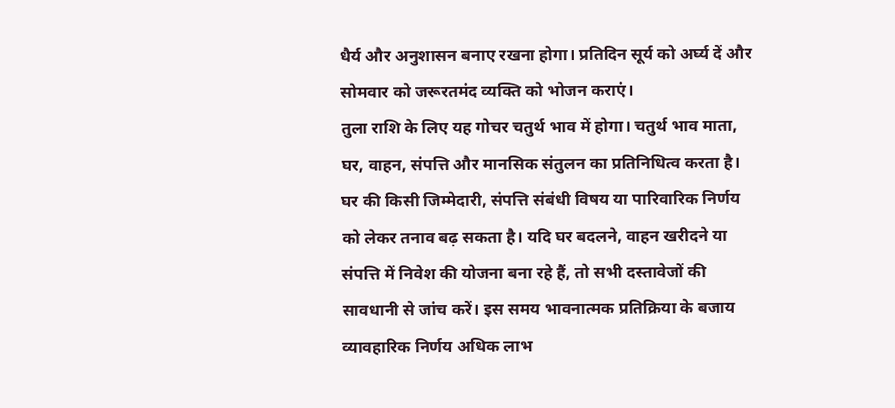धैर्य और अनुशासन बनाए रखना होगा। प्रतिदिन सूर्य को अर्घ्य दें और सोमवार को जरूरतमंद व्यक्ति को भोजन कराएं।
तुला राशि के लिए यह गोचर चतुर्थ भाव में होगा। चतुर्थ भाव माता, घर, वाहन, संपत्ति और मानसिक संतुलन का प्रतिनिधित्व करता है। घर की किसी जिम्मेदारी, संपत्ति संबंधी विषय या पारिवारिक निर्णय को लेकर तनाव बढ़ सकता है। यदि घर बदलने, वाहन खरीदने या संपत्ति में निवेश की योजना बना रहे हैं, तो सभी दस्तावेजों की सावधानी से जांच करें। इस समय भावनात्मक प्रतिक्रिया के बजाय व्यावहारिक निर्णय अधिक लाभ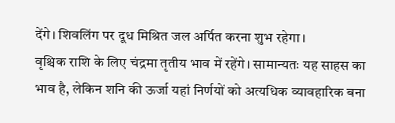देंगे। शिवलिंग पर दूध मिश्रित जल अर्पित करना शुभ रहेगा।
वृश्चिक राशि के लिए चंद्रमा तृतीय भाव में रहेंगे। सामान्यतः यह साहस का भाव है, लेकिन शनि की ऊर्जा यहां निर्णयों को अत्यधिक व्यावहारिक बना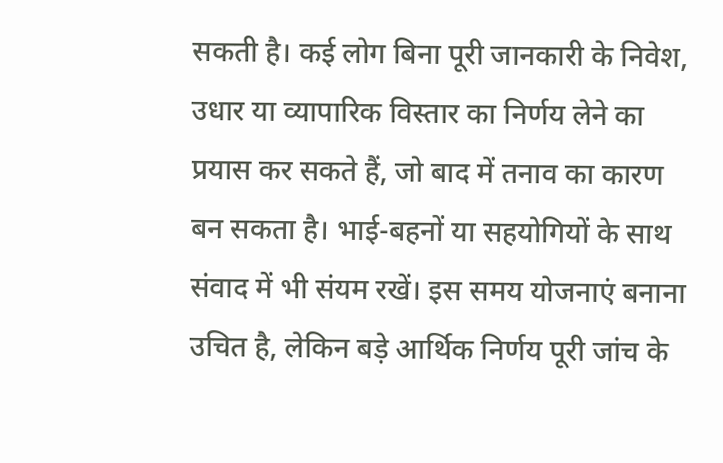सकती है। कई लोग बिना पूरी जानकारी के निवेश, उधार या व्यापारिक विस्तार का निर्णय लेने का प्रयास कर सकते हैं, जो बाद में तनाव का कारण बन सकता है। भाई-बहनों या सहयोगियों के साथ संवाद में भी संयम रखें। इस समय योजनाएं बनाना उचित है, लेकिन बड़े आर्थिक निर्णय पूरी जांच के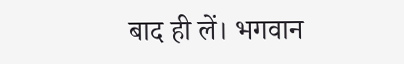बाद ही लें। भगवान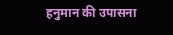हनुमान की उपासना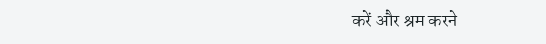करें और श्रम करने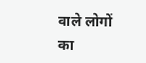वाले लोगों का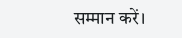सम्मान करें।